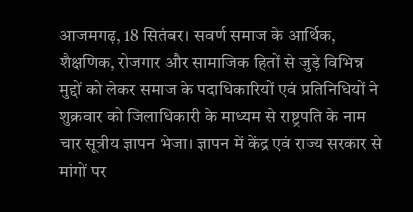आजमगढ़, 18 सितंबर। सवर्ण समाज के आर्थिक, शैक्षणिक, रोजगार और सामाजिक हितों से जुड़े विभिन्न मुद्दों को लेकर समाज के पदाधिकारियों एवं प्रतिनिधियों ने शुक्रवार को जिलाधिकारी के माध्यम से राष्ट्रपति के नाम चार सूत्रीय ज्ञापन भेजा। ज्ञापन में केंद्र एवं राज्य सरकार से मांगों पर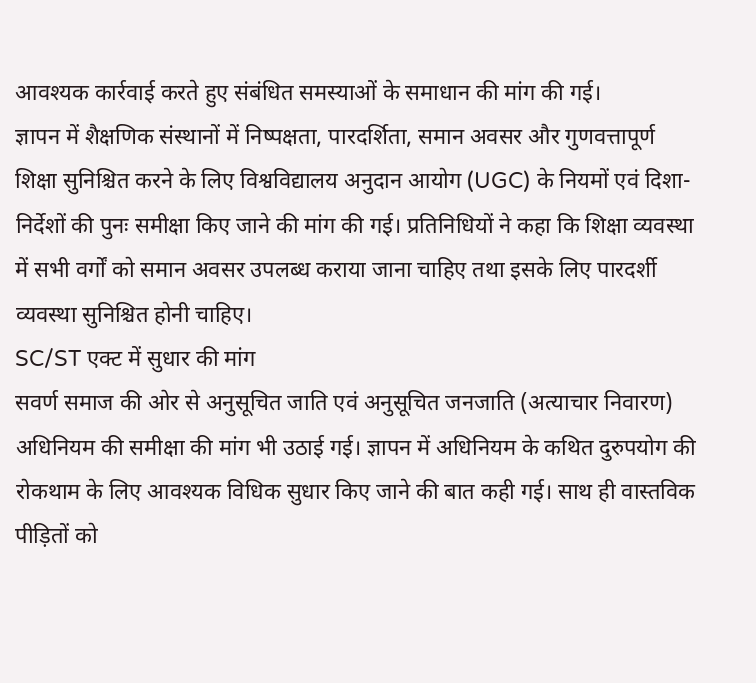आवश्यक कार्रवाई करते हुए संबंधित समस्याओं के समाधान की मांग की गई।
ज्ञापन में शैक्षणिक संस्थानों में निष्पक्षता, पारदर्शिता, समान अवसर और गुणवत्तापूर्ण शिक्षा सुनिश्चित करने के लिए विश्वविद्यालय अनुदान आयोग (UGC) के नियमों एवं दिशा-निर्देशों की पुनः समीक्षा किए जाने की मांग की गई। प्रतिनिधियों ने कहा कि शिक्षा व्यवस्था में सभी वर्गों को समान अवसर उपलब्ध कराया जाना चाहिए तथा इसके लिए पारदर्शी व्यवस्था सुनिश्चित होनी चाहिए।
SC/ST एक्ट में सुधार की मांग
सवर्ण समाज की ओर से अनुसूचित जाति एवं अनुसूचित जनजाति (अत्याचार निवारण) अधिनियम की समीक्षा की मांग भी उठाई गई। ज्ञापन में अधिनियम के कथित दुरुपयोग की रोकथाम के लिए आवश्यक विधिक सुधार किए जाने की बात कही गई। साथ ही वास्तविक पीड़ितों को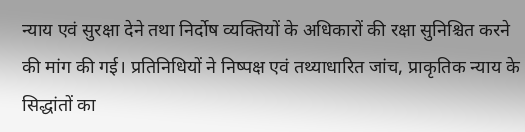न्याय एवं सुरक्षा देने तथा निर्दोष व्यक्तियों के अधिकारों की रक्षा सुनिश्चित करने की मांग की गई। प्रतिनिधियों ने निष्पक्ष एवं तथ्याधारित जांच, प्राकृतिक न्याय के सिद्धांतों का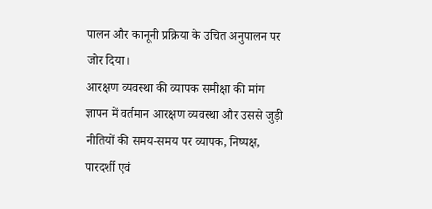पालन और कानूनी प्रक्रिया के उचित अनुपालन पर जोर दिया।
आरक्षण व्यवस्था की व्यापक समीक्षा की मांग
ज्ञापन में वर्तमान आरक्षण व्यवस्था और उससे जुड़ी नीतियों की समय-समय पर व्यापक, निष्पक्ष, पारदर्शी एवं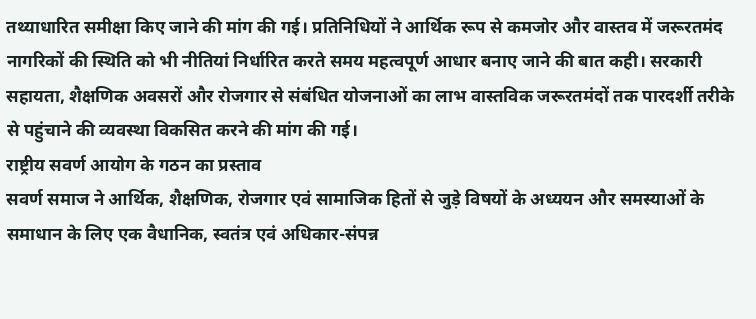तथ्याधारित समीक्षा किए जाने की मांग की गई। प्रतिनिधियों ने आर्थिक रूप से कमजोर और वास्तव में जरूरतमंद नागरिकों की स्थिति को भी नीतियां निर्धारित करते समय महत्वपूर्ण आधार बनाए जाने की बात कही। सरकारी सहायता, शैक्षणिक अवसरों और रोजगार से संबंधित योजनाओं का लाभ वास्तविक जरूरतमंदों तक पारदर्शी तरीके से पहुंचाने की व्यवस्था विकसित करने की मांग की गई।
राष्ट्रीय सवर्ण आयोग के गठन का प्रस्ताव
सवर्ण समाज ने आर्थिक, शैक्षणिक, रोजगार एवं सामाजिक हितों से जुड़े विषयों के अध्ययन और समस्याओं के समाधान के लिए एक वैधानिक, स्वतंत्र एवं अधिकार-संपन्न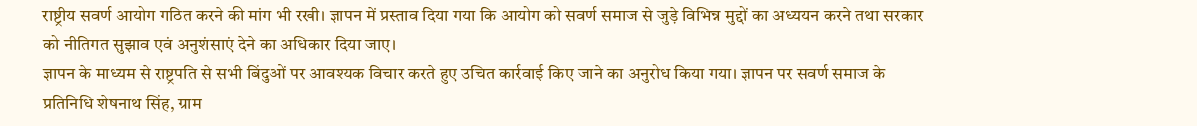राष्ट्रीय सवर्ण आयोग गठित करने की मांग भी रखी। ज्ञापन में प्रस्ताव दिया गया कि आयोग को सवर्ण समाज से जुड़े विभिन्न मुद्दों का अध्ययन करने तथा सरकार को नीतिगत सुझाव एवं अनुशंसाएं देने का अधिकार दिया जाए।
ज्ञापन के माध्यम से राष्ट्रपति से सभी बिंदुओं पर आवश्यक विचार करते हुए उचित कार्रवाई किए जाने का अनुरोध किया गया। ज्ञापन पर सवर्ण समाज के प्रतिनिधि शेषनाथ सिंह, ग्राम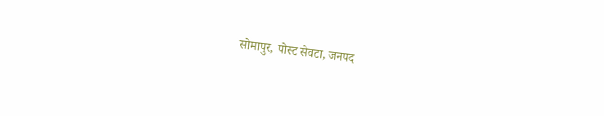सोमापुर, पोस्ट सेवटा, जनपद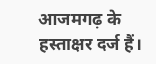आजमगढ़ के हस्ताक्षर दर्ज हैं।